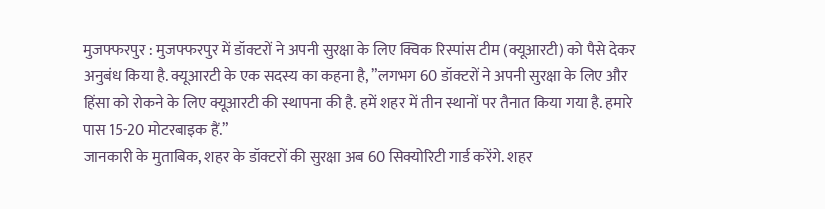मुजफ्फरपुर : मुजफ्फरपुर में डॉक्टरों ने अपनी सुरक्षा के लिए क्विक रिस्पांस टीम (क्यूआरटी) को पैसे देकर अनुबंध किया है. क्यूआरटी के एक सदस्य का कहना है, ”लगभग 60 डॉक्टरों ने अपनी सुरक्षा के लिए और हिंसा को रोकने के लिए क्यूआरटी की स्थापना की है. हमें शहर में तीन स्थानों पर तैनात किया गया है. हमारे पास 15-20 मोटरबाइक हैं.”
जानकारी के मुताबिक, शहर के डॉक्टरों की सुरक्षा अब 60 सिक्योरिटी गार्ड करेंगे. शहर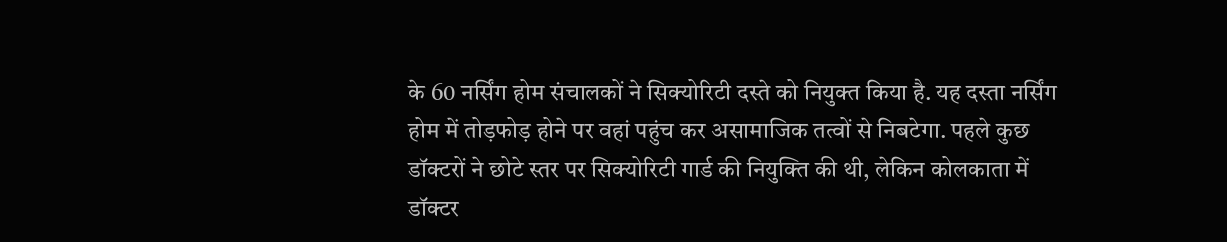के 60 नर्सिंग होम संचालकों ने सिक्योरिटी दस्ते को नियुक्त किया है. यह दस्ता नर्सिंग होम में तोड़फोड़ होने पर वहां पहुंच कर असामाजिक तत्वों से निबटेगा. पहले कुछ डॉक्टरों ने छोटे स्तर पर सिक्योरिटी गार्ड की नियुक्ति की थी, लेकिन कोलकाता में डॉक्टर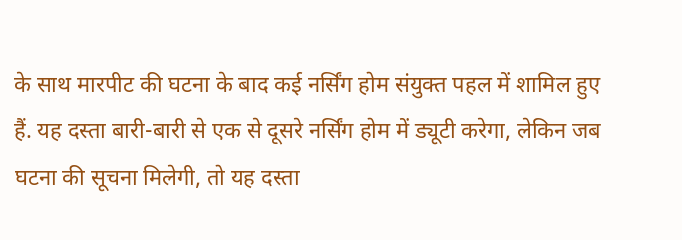के साथ मारपीट की घटना के बाद कई नर्सिंग होम संयुक्त पहल में शामिल हुए हैं. यह दस्ता बारी-बारी से एक से दूसरे नर्सिंग होम में ड्यूटी करेगा, लेकिन जब घटना की सूचना मिलेगी, तो यह दस्ता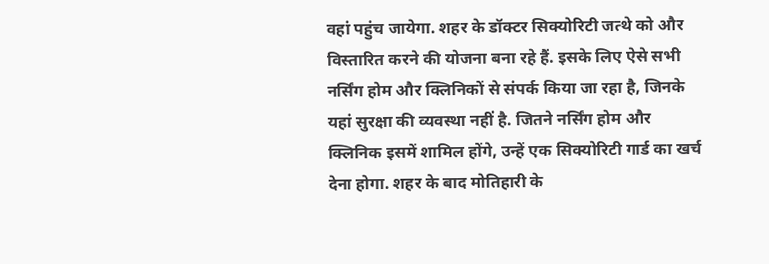वहां पहुंच जायेगा. शहर के डॉक्टर सिक्योरिटी जत्थे को और विस्तारित करने की योजना बना रहे हैं. इसके लिए ऐसे सभी नर्सिंग होम और क्लिनिकों से संपर्क किया जा रहा है, जिनके यहां सुरक्षा की व्यवस्था नहीं है. जितने नर्सिंग होम और क्लिनिक इसमें शामिल होंगे, उन्हें एक सिक्योरिटी गार्ड का खर्च देना होगा. शहर के बाद मोतिहारी के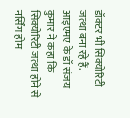डॉक्टर भी सिक्योरिटी जत्था बना रहे हैं. आइएमए के डॉ संजय कुमार ने कहा कि सिक्योरिटी जत्था होने से नर्सिंग होम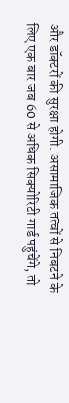और डॉक्टरों की सुरक्षा होगी. असामाजिक तत्वों से निबटने के लिए एक बार जब 60 से अधिक सिक्योरिटी गार्ड पहुंचेंगे, तो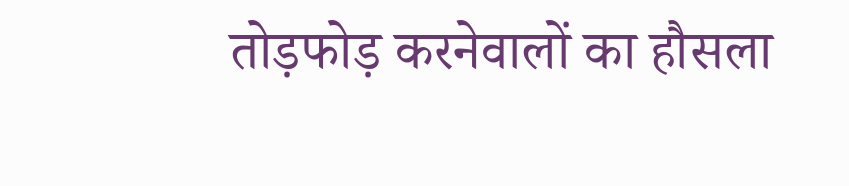तोड़फोड़ करनेवालों का हौसला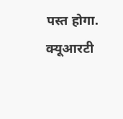पस्त होगा. क्यूआरटी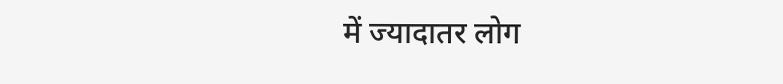में ज्यादातर लोग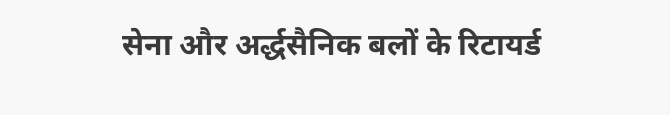सेना और अर्द्धसैनिक बलों के रिटायर्ड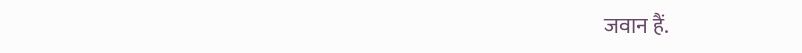जवान हैं.